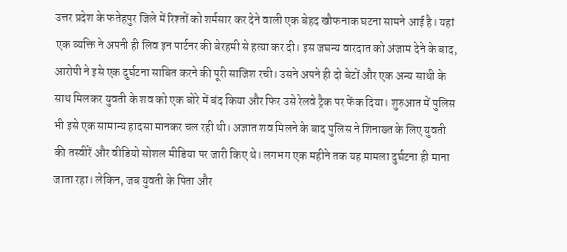उत्तर प्रदेश के फतेहपुर जिले में रिश्तों को शर्मसार कर देने वाली एक बेहद खौफनाक घटना सामने आई है। यहां एक व्यक्ति ने अपनी ही लिव इन पार्टनर की बेरहमी से हत्या कर दी। इस जघन्य वारदात को अंजाम देने के बाद, आरोपी ने इसे एक दुर्घटना साबित करने की पूरी साजिश रची। उसने अपने ही दो बेटों और एक अन्य साथी के साथ मिलकर युवती के शव को एक बोरे में बंद किया और फिर उसे रेलवे ट्रैक पर फेंक दिया। शुरुआत में पुलिस भी इसे एक सामान्य हादसा मानकर चल रही थी। अज्ञात शव मिलने के बाद पुलिस ने शिनाख्त के लिए युवती की तस्वीरें और वीडियो सोशल मीडिया पर जारी किए थे। लगभग एक महीने तक यह मामला दुर्घटना ही माना जाता रहा। लेकिन, जब युवती के पिता और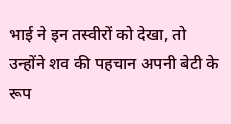भाई ने इन तस्वीरों को देखा, तो उन्होंने शव की पहचान अपनी बेटी के रूप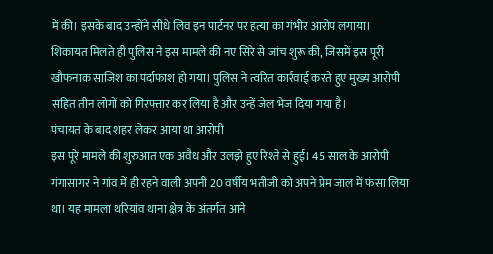में की। इसके बाद उन्होंने सीधे लिव इन पार्टनर पर हत्या का गंभीर आरोप लगाया। शिकायत मिलते ही पुलिस ने इस मामले की नए सिरे से जांच शुरू की, जिसमें इस पूरी खौफनाक साजिश का पर्दाफाश हो गया। पुलिस ने त्वरित कार्रवाई करते हुए मुख्य आरोपी सहित तीन लोगों को गिरफ्तार कर लिया है और उन्हें जेल भेज दिया गया है।
पंचायत के बाद शहर लेकर आया था आरोपी
इस पूरे मामले की शुरुआत एक अवैध और उलझे हुए रिश्ते से हुई। 45 साल के आरोपी गंगासागर ने गांव में ही रहने वाली अपनी 20 वर्षीय भतीजी को अपने प्रेम जाल में फंसा लिया था। यह मामला थरियांव थाना क्षेत्र के अंतर्गत आने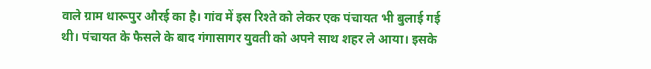वाले ग्राम धारूपुर औरई का है। गांव में इस रिश्ते को लेकर एक पंचायत भी बुलाई गई थी। पंचायत के फैसले के बाद गंगासागर युवती को अपने साथ शहर ले आया। इसके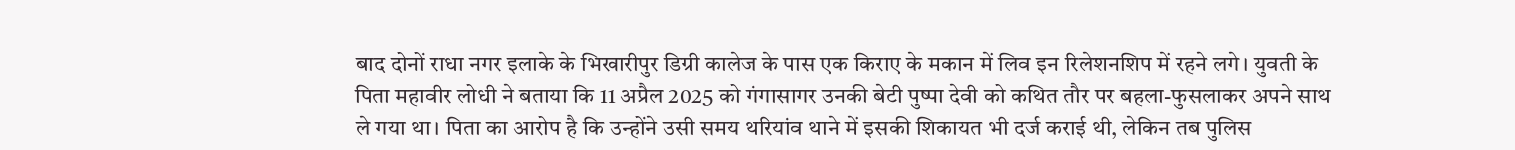बाद दोनों राधा नगर इलाके के भिखारीपुर डिग्री कालेज के पास एक किराए के मकान में लिव इन रिलेशनशिप में रहने लगे। युवती के पिता महावीर लोधी ने बताया कि 11 अप्रैल 2025 को गंगासागर उनकी बेटी पुष्पा देवी को कथित तौर पर बहला-फुसलाकर अपने साथ ले गया था। पिता का आरोप है कि उन्होंने उसी समय थरियांव थाने में इसकी शिकायत भी दर्ज कराई थी, लेकिन तब पुलिस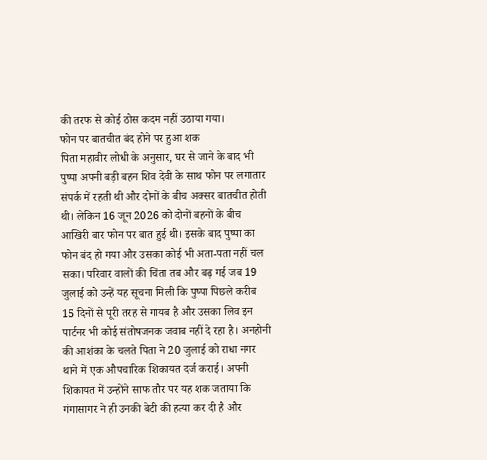की तरफ से कोई ठोस कदम नहीं उठाया गया।
फोन पर बातचीत बंद होने पर हुआ शक
पिता महावीर लोधी के अनुसार, घर से जाने के बाद भी पुष्पा अपनी बड़ी बहन शिव देवी के साथ फोन पर लगातार संपर्क में रहती थी और दोनों के बीच अक्सर बातचीत होती थी। लेकिन 16 जून 2026 को दोनों बहनों के बीच आखिरी बार फोन पर बात हुई थी। इसके बाद पुष्पा का फोन बंद हो गया और उसका कोई भी अता-पता नहीं चल सका। परिवार वालों की चिंता तब और बढ़ गई जब 19 जुलाई को उन्हें यह सूचना मिली कि पुष्पा पिछले करीब 15 दिनों से पूरी तरह से गायब है और उसका लिव इन पार्टनर भी कोई संतोषजनक जवाब नहीं दे रहा है। अनहोनी की आशंका के चलते पिता ने 20 जुलाई को राधा नगर थाने में एक औपचारिक शिकायत दर्ज कराई। अपनी शिकायत में उन्होंने साफ तौर पर यह शक जताया कि गंगासागर ने ही उनकी बेटी की हत्या कर दी है और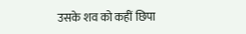उसके शव को कहीं छिपा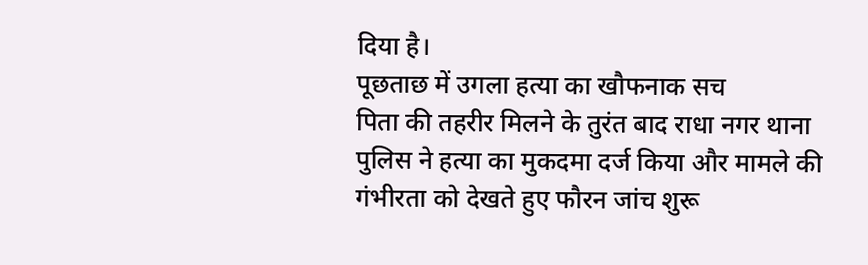दिया है।
पूछताछ में उगला हत्या का खौफनाक सच
पिता की तहरीर मिलने के तुरंत बाद राधा नगर थाना पुलिस ने हत्या का मुकदमा दर्ज किया और मामले की गंभीरता को देखते हुए फौरन जांच शुरू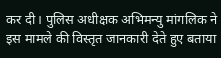कर दी। पुलिस अधीक्षक अभिमन्यु मांगलिक ने इस मामले की विस्तृत जानकारी देते हुए बताया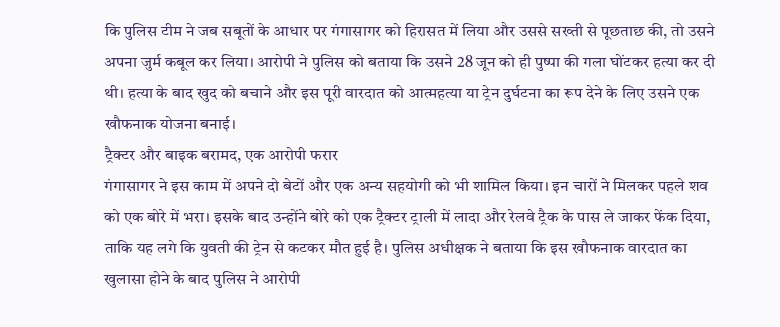कि पुलिस टीम ने जब सबूतों के आधार पर गंगासागर को हिरासत में लिया और उससे सख्ती से पूछताछ की, तो उसने अपना जुर्म कबूल कर लिया। आरोपी ने पुलिस को बताया कि उसने 28 जून को ही पुष्पा की गला घोंटकर हत्या कर दी थी। हत्या के बाद खुद को बचाने और इस पूरी वारदात को आत्महत्या या ट्रेन दुर्घटना का रूप देने के लिए उसने एक खौफनाक योजना बनाई।
ट्रैक्टर और बाइक बरामद, एक आरोपी फरार
गंगासागर ने इस काम में अपने दो बेटों और एक अन्य सहयोगी को भी शामिल किया। इन चारों ने मिलकर पहले शव को एक बोरे में भरा। इसके बाद उन्होंने बोरे को एक ट्रैक्टर ट्राली में लादा और रेलवे ट्रैक के पास ले जाकर फेंक दिया, ताकि यह लगे कि युवती की ट्रेन से कटकर मौत हुई है। पुलिस अधीक्षक ने बताया कि इस खौफनाक वारदात का खुलासा होने के बाद पुलिस ने आरोपी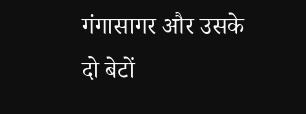गंगासागर और उसके दो बेटों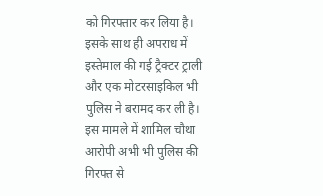को गिरफ्तार कर लिया है। इसके साथ ही अपराध में इस्तेमाल की गई ट्रैक्टर ट्राली और एक मोटरसाइकिल भी पुलिस ने बरामद कर ली है। इस मामले में शामिल चौथा आरोपी अभी भी पुलिस की गिरफ्त से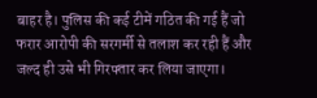बाहर है। पुलिस की कई टीमें गठित की गई हैं जो फरार आरोपी की सरगर्मी से तलाश कर रही हैं और जल्द ही उसे भी गिरफ्तार कर लिया जाएगा।